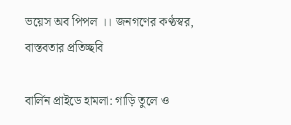ভয়েস অব পিপল ।। জনগণের কণ্ঠস্বর, বাস্তবতার প্রতিচ্ছবি

বার্লিন প্রাইডে হামলা: গাড়ি তুলে ও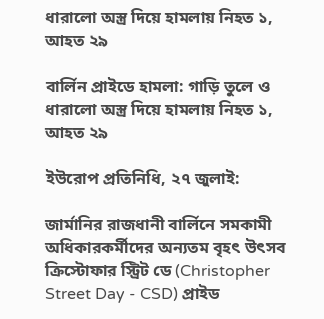ধারালো অস্ত্র দিয়ে হামলায় নিহত ১, আহত ২৯

বার্লিন প্রাইডে হামলা: গাড়ি তুলে ও ধারালো অস্ত্র দিয়ে হামলায় নিহত ১, আহত ২৯

ইউরোপ প্রতিনিধি, ২৭ জুলাই:

জার্মানির রাজধানী বার্লিনে সমকামী অধিকারকর্মীদের অন্যতম বৃহৎ উৎসব ক্রিস্টোফার স্ট্রিট ডে (Christopher Street Day - CSD) প্রাইড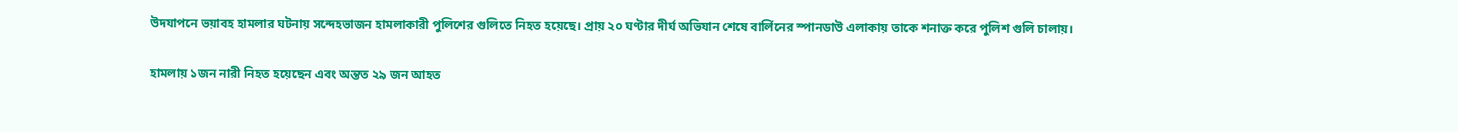উদযাপনে ভয়াবহ হামলার ঘটনায় সন্দেহভাজন হামলাকারী পুলিশের গুলিতে নিহত হয়েছে। প্রায় ২০ ঘণ্টার দীর্ঘ অভিযান শেষে বার্লিনের স্পানডাউ এলাকায় তাকে শনাক্ত করে পুলিশ গুলি চালায়।

হামলায় ১জন নারী নিহত হয়েছেন এবং অন্তত ২৯ জন আহত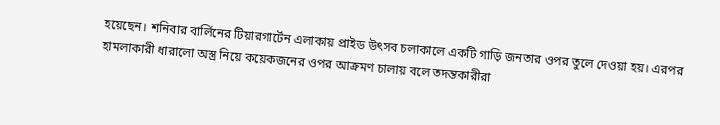হয়েছেন। শনিবার বার্লিনের টিয়ারগার্টেন এলাকায় প্রাইড উৎসব চলাকালে একটি গাড়ি জনতার ওপর তুলে দেওয়া হয়। এরপর হামলাকারী ধারালো অস্ত্র নিয়ে কয়েকজনের ওপর আক্রমণ চালায় বলে তদন্তকারীরা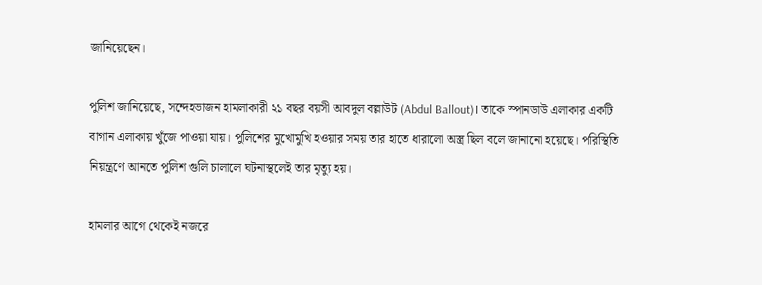জানিয়েছেন।

পুলিশ জানিয়েছে, সন্দেহভাজন হামলাকারী ২১ বছর বয়সী আবদুল বল্লাউট (Abdul Ballout)। তাকে স্পানডাউ এলাকার একটি বাগান এলাকায় খুঁজে পাওয়া যায়। পুলিশের মুখোমুখি হওয়ার সময় তার হাতে ধারালো অস্ত্র ছিল বলে জানানো হয়েছে। পরিস্থিতি নিয়ন্ত্রণে আনতে পুলিশ গুলি চালালে ঘটনাস্থলেই তার মৃত্যু হয়।

হামলার আগে থেকেই নজরে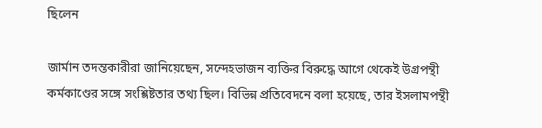ছিলেন

জার্মান তদন্তকারীরা জানিয়েছেন, সন্দেহভাজন ব্যক্তির বিরুদ্ধে আগে থেকেই উগ্রপন্থী কর্মকাণ্ডের সঙ্গে সংশ্লিষ্টতার তথ্য ছিল। বিভিন্ন প্রতিবেদনে বলা হয়েছে, তার ইসলামপন্থী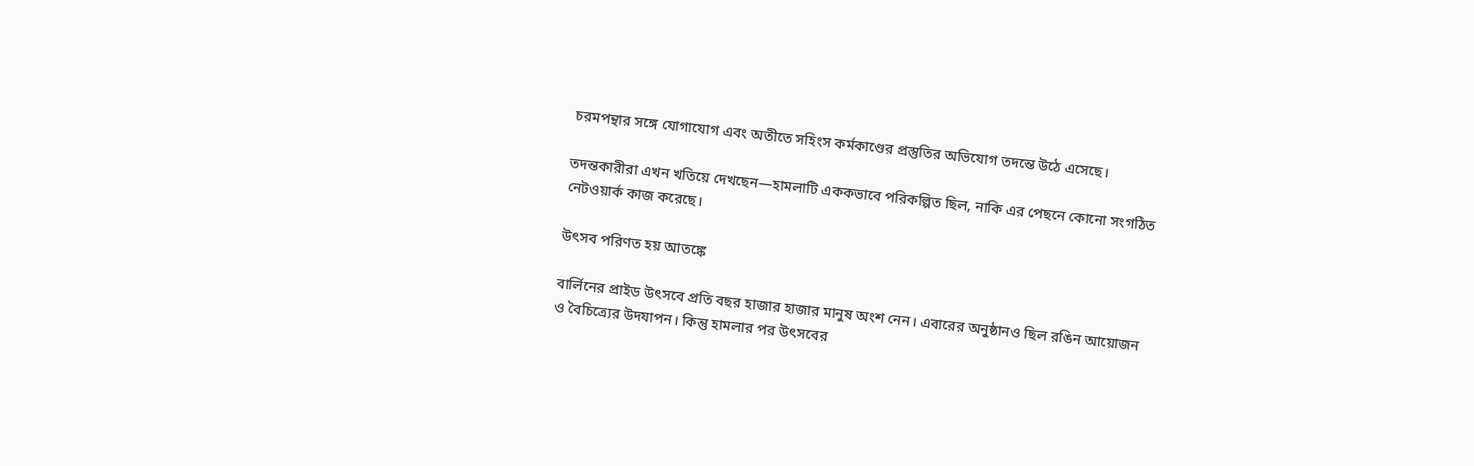চরমপন্থার সঙ্গে যোগাযোগ এবং অতীতে সহিংস কর্মকাণ্ডের প্রস্তুতির অভিযোগ তদন্তে উঠে এসেছে।

তদন্তকারীরা এখন খতিয়ে দেখছেন—হামলাটি এককভাবে পরিকল্পিত ছিল, নাকি এর পেছনে কোনো সংগঠিত নেটওয়ার্ক কাজ করেছে।

উৎসব পরিণত হয় আতঙ্কে

বার্লিনের প্রাইড উৎসবে প্রতি বছর হাজার হাজার মানুষ অংশ নেন। এবারের অনুষ্ঠানও ছিল রঙিন আয়োজন ও বৈচিত্র্যের উদযাপন। কিন্তু হামলার পর উৎসবের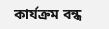কার্যক্রম বন্ধ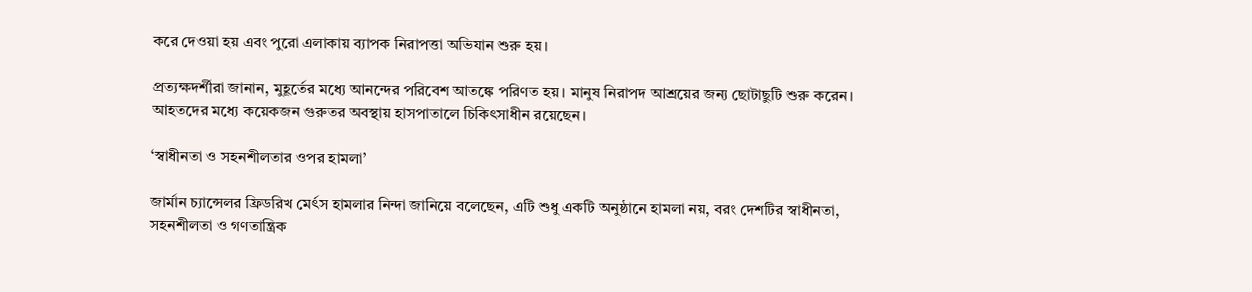করে দেওয়া হয় এবং পুরো এলাকায় ব্যাপক নিরাপত্তা অভিযান শুরু হয়।

প্রত্যক্ষদর্শীরা জানান, মুহূর্তের মধ্যে আনন্দের পরিবেশ আতঙ্কে পরিণত হয়। মানুষ নিরাপদ আশ্রয়ের জন্য ছোটাছুটি শুরু করেন। আহতদের মধ্যে কয়েকজন গুরুতর অবস্থায় হাসপাতালে চিকিৎসাধীন রয়েছেন।

‘স্বাধীনতা ও সহনশীলতার ওপর হামলা’

জার্মান চ্যান্সেলর ফ্রিডরিখ মের্ৎস হামলার নিন্দা জানিয়ে বলেছেন, এটি শুধু একটি অনুষ্ঠানে হামলা নয়, বরং দেশটির স্বাধীনতা, সহনশীলতা ও গণতান্ত্রিক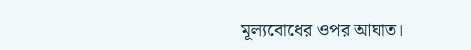মূল্যবোধের ওপর আঘাত।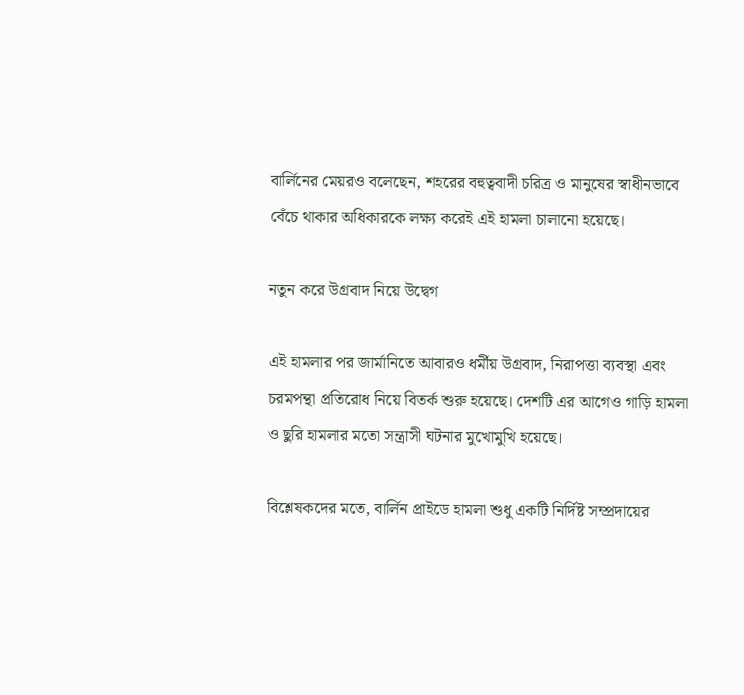বার্লিনের মেয়রও বলেছেন, শহরের বহুত্ববাদী চরিত্র ও মানুষের স্বাধীনভাবে বেঁচে থাকার অধিকারকে লক্ষ্য করেই এই হামলা চালানো হয়েছে।

নতুন করে উগ্রবাদ নিয়ে উদ্বেগ

এই হামলার পর জার্মানিতে আবারও ধর্মীয় উগ্রবাদ, নিরাপত্তা ব্যবস্থা এবং চরমপন্থা প্রতিরোধ নিয়ে বিতর্ক শুরু হয়েছে। দেশটি এর আগেও গাড়ি হামলা ও ছুরি হামলার মতো সন্ত্রাসী ঘটনার মুখোমুখি হয়েছে।

বিশ্লেষকদের মতে, বার্লিন প্রাইডে হামলা শুধু একটি নির্দিষ্ট সম্প্রদায়ের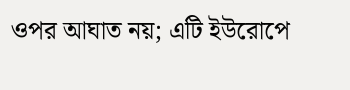ওপর আঘাত নয়; এটি ইউরোপে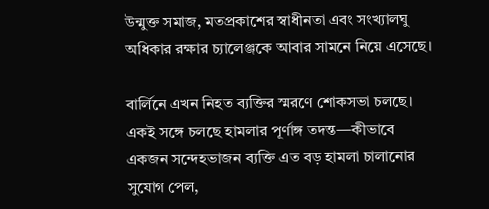উন্মুক্ত সমাজ, মতপ্রকাশের স্বাধীনতা এবং সংখ্যালঘু অধিকার রক্ষার চ্যালেঞ্জকে আবার সামনে নিয়ে এসেছে।

বার্লিনে এখন নিহত ব্যক্তির স্মরণে শোকসভা চলছে। একই সঙ্গে চলছে হামলার পূর্ণাঙ্গ তদন্ত—কীভাবে একজন সন্দেহভাজন ব্যক্তি এত বড় হামলা চালানোর সুযোগ পেল,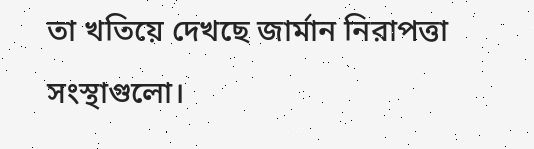তা খতিয়ে দেখছে জার্মান নিরাপত্তা সংস্থাগুলো।